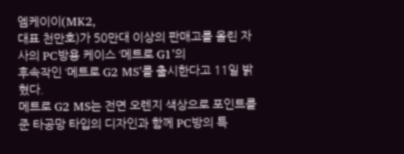엠케이이(MK2,
대표 천만호)가 50만대 이상의 판매고를 올린 자사의 PC방용 케이스 ‘메트로 G1’의
후속작인 ‘메트로 G2 MS’를 출시한다고 11일 밝혔다.
메트로 G2 MS는 전면 오렌지 색상으로 포인트를 준 타공망 타입의 디자인과 함께 PC방의 특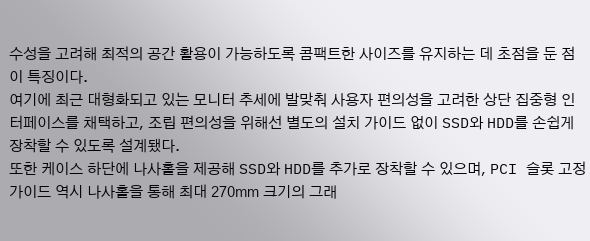수성을 고려해 최적의 공간 활용이 가능하도록 콤팩트한 사이즈를 유지하는 데 초점을 둔 점이 특징이다.
여기에 최근 대형화되고 있는 모니터 추세에 발맞춰 사용자 편의성을 고려한 상단 집중형 인터페이스를 채택하고, 조립 편의성을 위해선 별도의 설치 가이드 없이 SSD와 HDD를 손쉽게 장착할 수 있도록 설계됐다.
또한 케이스 하단에 나사홀을 제공해 SSD와 HDD를 추가로 장착할 수 있으며, PCI 슬롯 고정가이드 역시 나사홀을 통해 최대 270㎜ 크기의 그래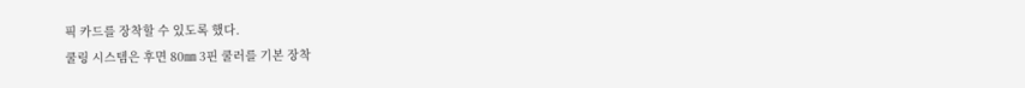픽 카드를 장착할 수 있도록 했다.
쿨링 시스템은 후면 80㎜ 3핀 쿨러를 기본 장착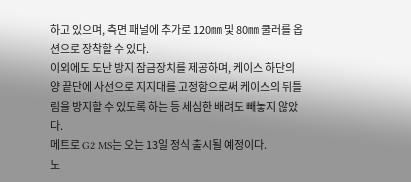하고 있으며, 측면 패널에 추가로 120㎜ 및 80㎜ 쿨러를 옵션으로 장착할 수 있다.
이외에도 도난 방지 잠금장치를 제공하며, 케이스 하단의 양 끝단에 사선으로 지지대를 고정함으로써 케이스의 뒤틀림을 방지할 수 있도록 하는 등 세심한 배려도 빼놓지 않았다.
메트로 G2 MS는 오는 13일 정식 출시될 예정이다.
노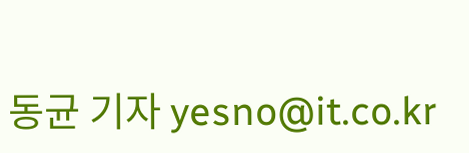동균 기자 yesno@it.co.kr